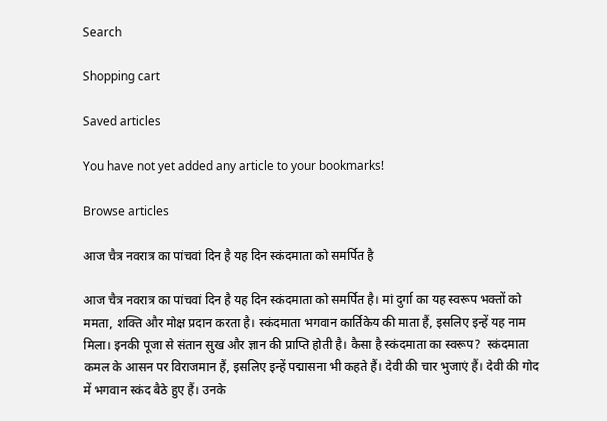Search

Shopping cart

Saved articles

You have not yet added any article to your bookmarks!

Browse articles

आज चैत्र नवरात्र का पांचवां दिन है यह दिन स्कंदमाता को समर्पित है

आज चैत्र नवरात्र का पांचवां दिन है यह दिन स्कंदमाता को समर्पित है। मां दुर्गा का यह स्वरूप भक्तों को ममता, शक्ति और मोक्ष प्रदान करता है। स्कंदमाता भगवान कार्तिकेय की माता हैं, इसलिए इन्हें यह नाम मिला। इनकी पूजा से संतान सुख और ज्ञान की प्राप्ति होती है। कैसा है स्कंदमाता का स्वरूप?  स्कंदमाता कमल के आसन पर विराजमान हैं, इसलिए इन्हें पद्मासना भी कहते हैं। देवी की चार भुजाएं हैं। देवी की गोद में भगवान स्कंद बैठे हुए हैं। उनके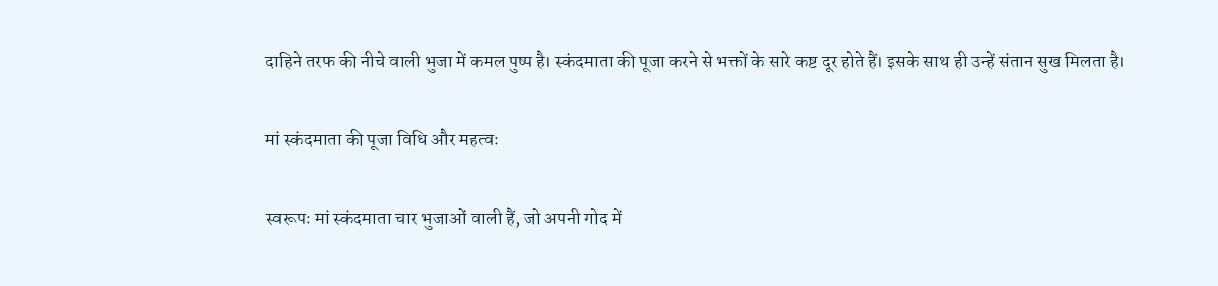दाहिने तरफ की नीचे वाली भुजा में कमल पुष्प है। स्कंदमाता की पूजा करने से भक्तों के सारे कष्ट दूर होते हैं। इसके साथ ही उन्हें संतान सुख मिलता है।

मां स्कंदमाता की पूजा विधि और महत्वः

स्वरूपः मां स्कंदमाता चार भुजाओं वाली हैं, जो अपनी गोद में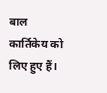बाल कार्तिकेय को लिए हुए हैं।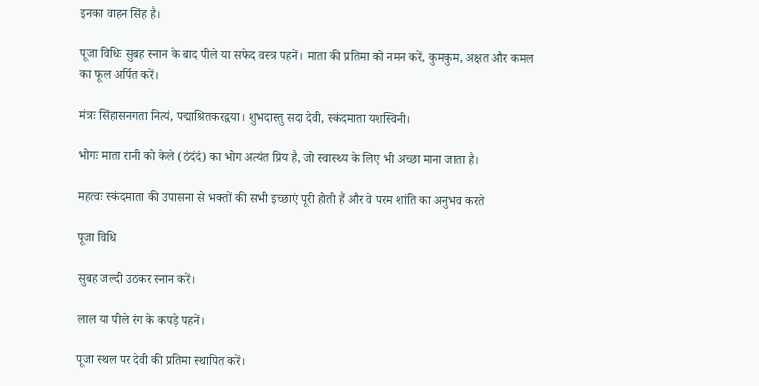इनका वाहन सिंह है।

पूजा विधिः सुबह स्नान के बाद पीले या सफेद वस्त्र पहनें। माता की प्रतिमा को नमन करें, कुमकुम, अक्षत और कमल का फूल अर्पित करें।

मंत्रः सिंहासनगता नित्यं, पद्माश्रितकरद्वया। शुभदास्तु सदा देवी, स्कंदमाता यशस्विनी।

भोगः माता रानी को केले (ठंदंदं) का भोग अत्यंत प्रिय है, जो स्वास्थ्य के लिए भी अच्छा माना जाता है।

महत्वः स्कंदमाता की उपासना से भक्तों की सभी इच्छाएं पूरी होती हैं और वे परम शांति का अनुभव करते

पूजा विधि

सुबह जल्दी उठकर स्नान करें।

लाल या पीले रंग के कपड़े पहनें।

पूजा स्थल पर देवी की प्रतिमा स्थापित करें।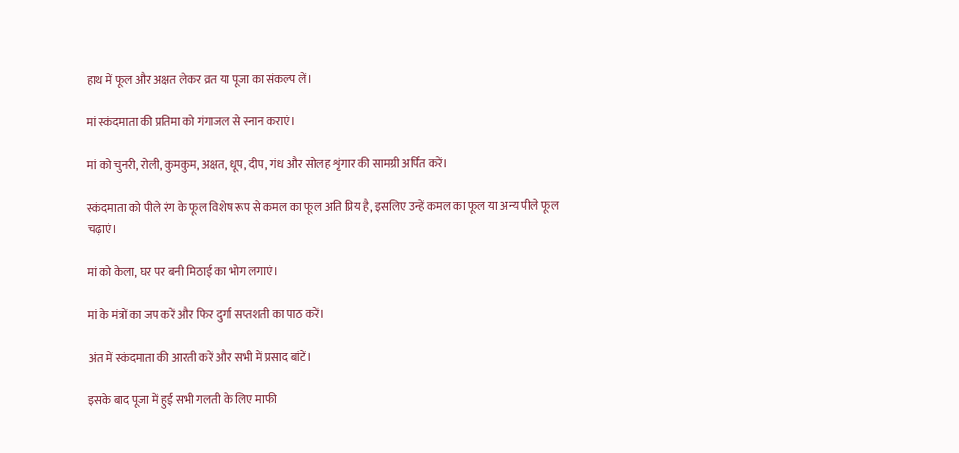हाथ में फूल और अक्षत लेकर व्रत या पूजा का संकल्प लें।

मां स्कंदमाता की प्रतिमा को गंगाजल से स्नान कराएं।

मां को चुनरी, रोली, कुमकुम, अक्षत, धूप, दीप, गंध और सोलह शृंगार की सामग्री अर्पित करें।

स्कंदमाता को पीले रंग के फूल विशेष रूप से कमल का फूल अति प्रिय है, इसलिए उन्हें कमल का फूल या अन्य पीले फूल चढ़ाएं।

मां को केला, घर पर बनी मिठाई का भोग लगाएं।

मां के मंत्रों का जप करें और फिर दुर्गा सप्तशती का पाठ करें।

अंत में स्कंदमाता की आरती करें और सभी में प्रसाद बांटें।

इसके बाद पूजा में हुई सभी गलती के लिए माफी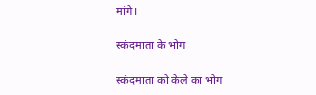मांगे।

स्कंदमाता के भोग

स्कंदमाता को केले का भोग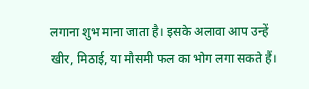लगाना शुभ माना जाता है। इसके अलावा आप उन्हें खीर, मिठाई, या मौसमी फल का भोग लगा सकते हैं।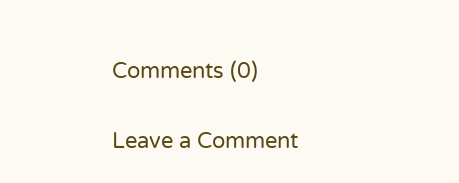Comments (0)

Leave a Comment